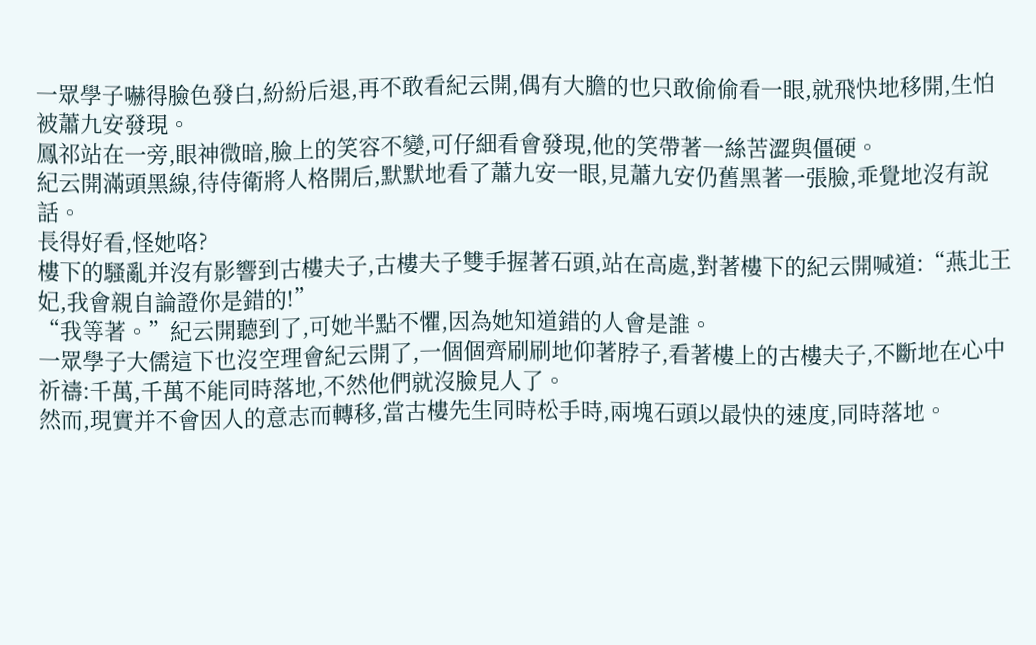一眾學子嚇得臉色發白,紛紛后退,再不敢看紀云開,偶有大膽的也只敢偷偷看一眼,就飛快地移開,生怕被蕭九安發現。
鳳祁站在一旁,眼神微暗,臉上的笑容不變,可仔細看會發現,他的笑帶著一絲苦澀與僵硬。
紀云開滿頭黑線,待侍衛將人格開后,默默地看了蕭九安一眼,見蕭九安仍舊黑著一張臉,乖覺地沒有說話。
長得好看,怪她咯?
樓下的騷亂并沒有影響到古樓夫子,古樓夫子雙手握著石頭,站在高處,對著樓下的紀云開喊道:“燕北王妃,我會親自論證你是錯的!”
“我等著。”紀云開聽到了,可她半點不懼,因為她知道錯的人會是誰。
一眾學子大儒這下也沒空理會紀云開了,一個個齊刷刷地仰著脖子,看著樓上的古樓夫子,不斷地在心中祈禱:千萬,千萬不能同時落地,不然他們就沒臉見人了。
然而,現實并不會因人的意志而轉移,當古樓先生同時松手時,兩塊石頭以最快的速度,同時落地。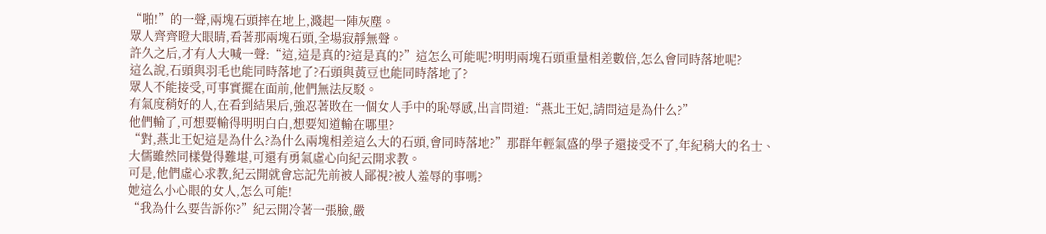“啪!”的一聲,兩塊石頭摔在地上,濺起一陣灰塵。
眾人齊齊瞪大眼睛,看著那兩塊石頭,全場寂靜無聲。
許久之后,才有人大喊一聲:“這,這是真的?這是真的?”這怎么可能呢?明明兩塊石頭重量相差數倍,怎么會同時落地呢?
這么說,石頭與羽毛也能同時落地了?石頭與黃豆也能同時落地了?
眾人不能接受,可事實擺在面前,他們無法反駁。
有氣度稍好的人,在看到結果后,強忍著敗在一個女人手中的恥辱感,出言問道:“燕北王妃,請問這是為什么?”
他們輸了,可想要輸得明明白白,想要知道輸在哪里?
“對,燕北王妃這是為什么?為什么兩塊相差這么大的石頭,會同時落地?”那群年輕氣盛的學子還接受不了,年紀稍大的名士、大儒雖然同樣覺得難堪,可還有勇氣虛心向紀云開求教。
可是,他們虛心求教,紀云開就會忘記先前被人鄙視?被人羞辱的事嗎?
她這么小心眼的女人,怎么可能!
“我為什么要告訴你?”紀云開冷著一張臉,嚴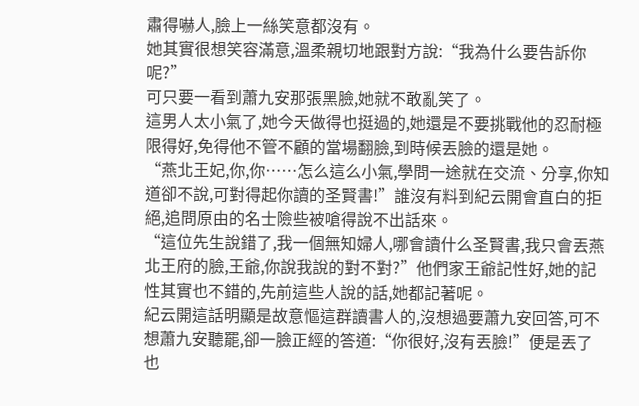肅得嚇人,臉上一絲笑意都沒有。
她其實很想笑容滿意,溫柔親切地跟對方說:“我為什么要告訴你呢?”
可只要一看到蕭九安那張黑臉,她就不敢亂笑了。
這男人太小氣了,她今天做得也挺過的,她還是不要挑戰他的忍耐極限得好,免得他不管不顧的當場翻臉,到時候丟臉的還是她。
“燕北王妃,你,你……怎么這么小氣,學問一途就在交流、分享,你知道卻不說,可對得起你讀的圣賢書!”誰沒有料到紀云開會直白的拒絕,追問原由的名士險些被嗆得說不出話來。
“這位先生說錯了,我一個無知婦人,哪會讀什么圣賢書,我只會丟燕北王府的臉,王爺,你說我說的對不對?”他們家王爺記性好,她的記性其實也不錯的,先前這些人說的話,她都記著呢。
紀云開這話明顯是故意慪這群讀書人的,沒想過要蕭九安回答,可不想蕭九安聽罷,卻一臉正經的答道:“你很好,沒有丟臉!”便是丟了也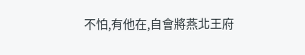不怕,有他在,自會將燕北王府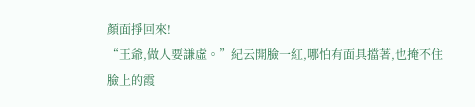顏面掙回來!
“王爺,做人要謙虛。”紀云開臉一紅,哪怕有面具擋著,也掩不住臉上的霞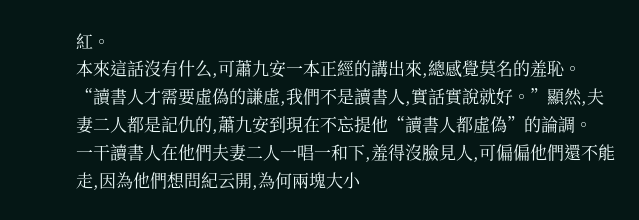紅。
本來這話沒有什么,可蕭九安一本正經的講出來,總感覺莫名的羞恥。
“讀書人才需要虛偽的謙虛,我們不是讀書人,實話實說就好。”顯然,夫妻二人都是記仇的,蕭九安到現在不忘提他“讀書人都虛偽”的論調。
一干讀書人在他們夫妻二人一唱一和下,羞得沒臉見人,可偏偏他們還不能走,因為他們想問紀云開,為何兩塊大小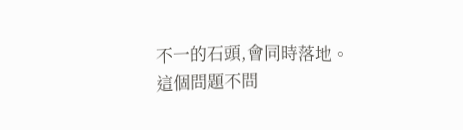不一的石頭,會同時落地。
這個問題不問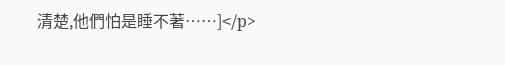清楚,他們怕是睡不著……]</p>